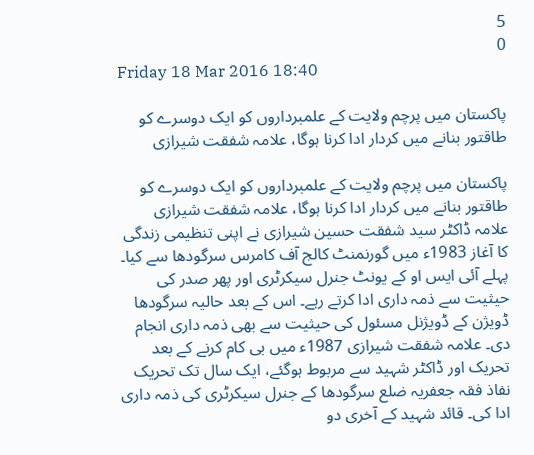5
0
Friday 18 Mar 2016 18:40

پاکستان میں پرچم ولایت کے علمبرداروں کو ایک دوسرے کو طاقتور بنانے میں کردار ادا کرنا ہوگا، علامہ شفقت شیرازی

پاکستان میں پرچم ولایت کے علمبرداروں کو ایک دوسرے کو طاقتور بنانے میں کردار ادا کرنا ہوگا، علامہ شفقت شیرازی
علامہ ڈاکٹر سید شفقت حسین شیرازی نے اپنی تنظيمی زندگی كا آغاز 1983ء میں گورنمنٹ كالج آف كامرس سرگودھا سے كيا۔ پہلے آئی ایس او کے یونٹ جنرل سیکرٹری اور پھر صدر کی حیثیت سے ذمہ داری ادا کرتے رہے۔ اس کے بعد حالیہ سرگودھا ڈویژن کے ڈویژنل مسئول کی حیثیت سے بھی ذمہ داری انجام دی۔ علامہ شفقت شیرازی 1987ء میں بی کام کرنے کے بعد تحریک اور ڈاکٹر شہید سے مربوط ہوگئے، ایک سال تک تحریک نفاذ فقہ جعفریہ ضلع سرگودھا کے جنرل سیکرٹری کی ذمہ داری ادا کی۔ قائد شہید کے آخری دو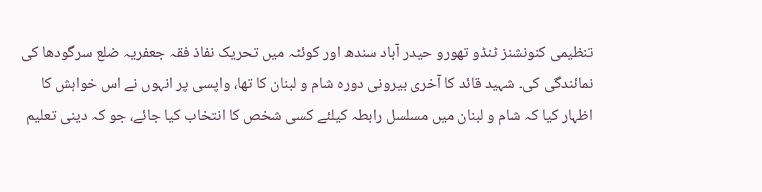تنظیمی کنونشنز ٹنڈو تھورو حیدر آباد سندھ اور کوئٹہ میں تحریک نفاذ فقہ جعفریہ ضلع سرگودھا کی نمائندگی کی۔ شہید قائد کا آخری بیرونی دورہ شام و لبنان کا تھا، واپسی پر انہوں نے اس خواہش کا اظہار کیا کہ شام و لبنان میں مسلسل رابطہ کیلئے کسی شخص کا انتخاب کیا جائے، جو کہ دینی تعلیم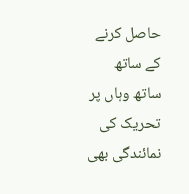حاصل کرنے کے ساتھ ساتھ وہاں پر تحریک کی نمائندگی بھی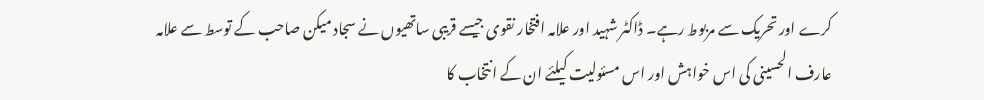کرے اور تحریک سے مربوط رہے۔ ڈاکٹر شہید اور علامہ افتخار نقوی جیسے قریبی ساتھیوں نے سجاد میکن صاحب کے توسط سے علامہ عارف الحسینی کی اس خواہش اور اس مسئولیت کیلئے ان کے انتخاب کا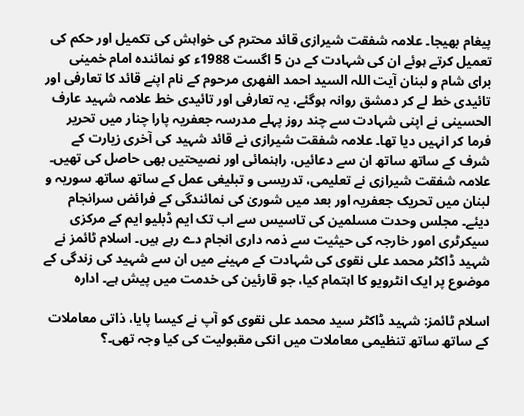پیغام بھیجا۔ علامہ شفقت شیرازی قائد محترم کی خواہش کی تکمیل اور حکم کی تعمیل کرتے ہوئے ان کی شہادت کے دن 5 اگست 1988ء کو نمائندہ امام خمینی برای شام و لبنان آیت اللہ السید احمد الفھری مرحوم کے نام اپنے قائد کا تعارفی اور تائیدی خط لے کر دمشق روانہ ہوگئے، یہ تعارفی اور تائیدی خط علامہ شہید عارف الحسینی نے اپنی شہادت سے چند روز پہلے مدرسہ جعفریہ پارا چنار میں تحریر فرما کر انہیں دیا تھا۔ علامہ شفقت شیرازی نے قائد شہید کی آخری زیارت کے شرف کے ساتھ ساتھ ان سے دعائیں، راہنمائی اور نصیحتیں بھی حاصل کی تھیں۔ علامہ شفقت شیرازی نے تعلیمی، تدریسی و تبلیغی عمل کے ساتھ ساتھ سوریہ و لبنان میں تحریک جعفریہ اور بعد میں شوریٰ کی نمائندگی کے فرائض سرانجام دیئے۔ مجلس وحدت مسلمین کی تاسیس سے اب تک ایم ڈبلیو ایم کے مرکزی سیکرٹری امور خارجہ کی حیثیت سے ذمہ داری انجام دے رہے ہیں۔ اسلام ٹائمز نے شہید ڈاکٹر محمد علی نقوی کی شہادت کے مہینے میں ان سے شہید کی زندگی کے موضوع پر ایک انٹرویو کا اہتمام کیا، جو قارئین کی خدمت میں پیش ہے۔ ادارہ

اسلام ٹائمز: شہید ڈاکٹر سید محمد علی نقوی کو آپ نے کیسا پایا، ذاتی معاملات کے ساتھ ساتھ تنظیمی معاملات میں انکی مقبولیت کی کیا وجہ تھی۔؟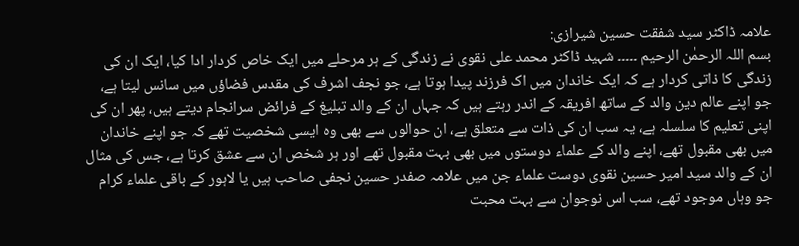علامہ ڈاکٹر سید شفقت حسین شیرازی:
بسم اللہ الرحمٰن الرحیم ۔۔۔۔۔ شہید ڈاکٹر محمد علی نقوی نے زندگی کے ہر مرحلے میں ایک خاص کردار ادا کیا، ایک ان کی زندگی کا ذاتی کردار ہے کہ ایک خاندان میں اک فرزند پیدا ہوتا ہے، جو نجف اشرف کی مقدس فضاؤں میں سانس لیتا ہے، جو اپنے عالم دین والد کے ساتھ افریقہ کے اندر رہتے ہیں کہ جہاں ان کے والد تبلیغ کے فرائض سرانجام دیتے ہیں، پھر ان کی اپنی تعلیم کا سلسلہ ہے، یہ سب ان کی ذات سے متعلق ہے، ان حوالوں سے بھی وہ ایسی شخصیت تھے کہ جو اپنے خاندان میں بھی مقبول تھے، اپنے والد کے علماء دوستوں میں بھی بہت مقبول تھے اور ہر شخص ان سے عشق کرتا ہے، جس کی مثال ان کے والد سید امیر حسین نقوی دوست علماء جن میں علامہ صفدر حسین نجفی صاحب ہیں یا لاہور کے باقی علماء کرام جو وہاں موجود تھے، سب اس نوجوان سے بہت محبت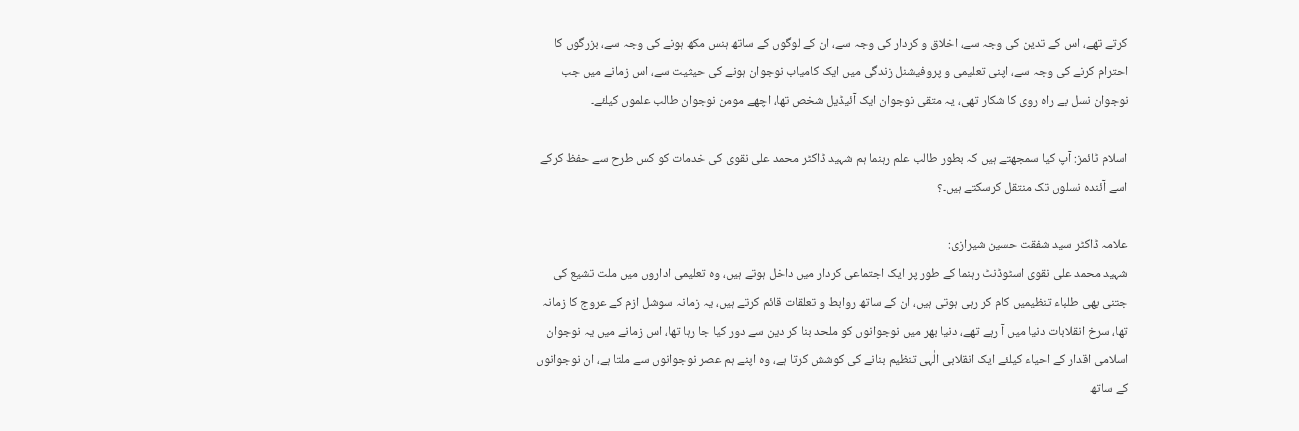کرتے تھے، اس کے تدین کی وجہ سے، اخلاق و کردار کی وجہ سے، ان کے لوگوں کے ساتھ ہنس مکھ ہونے کی وجہ سے، بزرگوں کا احترام کرنے کی وجہ سے، اپنی تعلیمی و پروفیشنل زندگی میں ایک کامیاب نوجوان ہونے کی حیثیت سے، اس زمانے میں جب نوجوان نسل بے راہ روی کا شکار تھی، یہ متقی نوجوان ایک آئیڈیل شخص تھا، اچھے مومن نوجوان طالب علموں کیلئے۔

اسلام ٹائمز: آپ کیا سمجھتے ہیں کہ بطور طالب علم رہنما ہم شہید ڈاکٹر محمد علی نقوی کی خدمات کو کس طرح سے حفظ کرکے اسے آئندہ نسلوں تک منتقل کرسکتے ہیں۔؟

علامہ ڈاکٹر سید شفقت حسین شیرازی:
شہید محمد علی نقوی اسٹوڈنٹ رہنما کے طور پر ایک اجتماعی کردار میں داخل ہوتے ہیں، وہ تعلیمی اداروں میں ملت تشیع کی جتنی بھی طلباء تنظیمیں کام کر رہی ہوتی ہیں، ان کے ساتھ روابط و تعلقات قائم کرتے ہیں، یہ زمانہ سوشل ازم کے عروج کا زمانہ تھا، سرخ انقلابات دنیا میں آ رہے تھے، دنیا بھر میں نوجوانوں کو ملحد بنا کر دین سے دور کیا جا رہا تھا، اس زمانے میں یہ نوجوان اسلامی اقدار کے احیاء کیلئے ایک انقلابی الٰہی تنظیم بنانے کی کوشش کرتا ہے، وہ اپنے ہم عصر نوجوانوں سے ملتا ہے، ان نوجوانوں کے ساتھ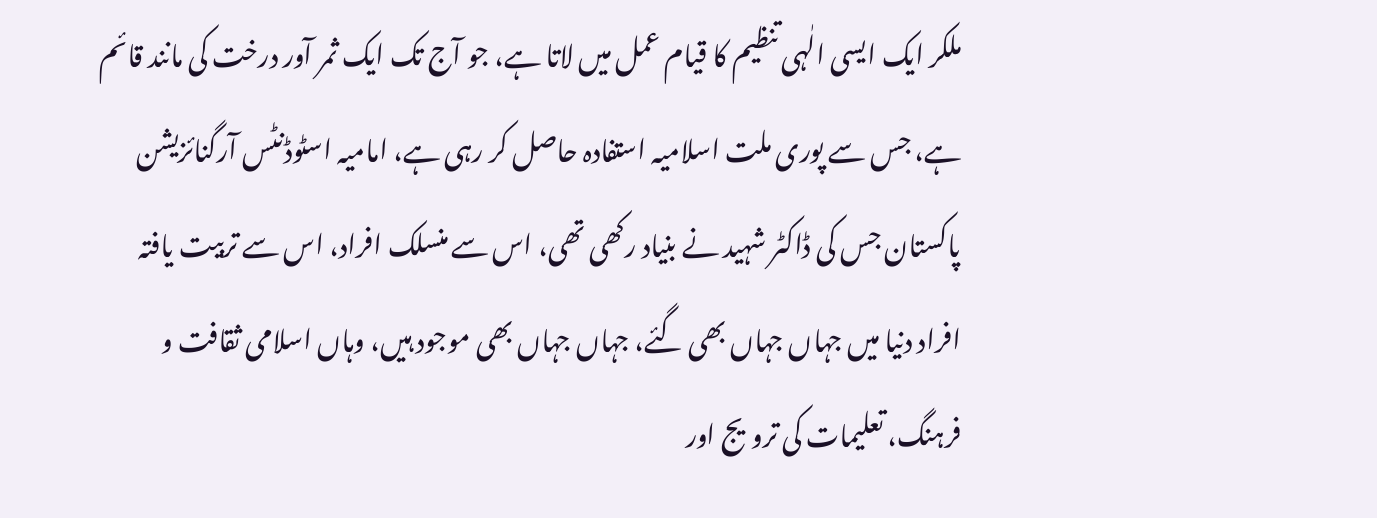ملکر ایک ایسی الٰہی تنظیم کا قیام عمل میں لاتا ہے، جو آج تک ایک ثمر آور درخت کی مانند قائم ہے، جس سے پوری ملت اسلامیہ استفادہ حاصل کر رہی ہے، امامیہ اسٹوڈنٹس آرگنائزیشن پاکستان جس کی ڈاکٹر شہید نے بنیاد رکھی تھی، اس سے منسلک افراد، اس سے تربیت یافتہ افراد دنیا میں جہاں جہاں بھی گئے، جہاں جہاں بھی موجود ہیں، وہاں اسلامی ثقافت و فرہنگ، تعلیمات کی ترویج اور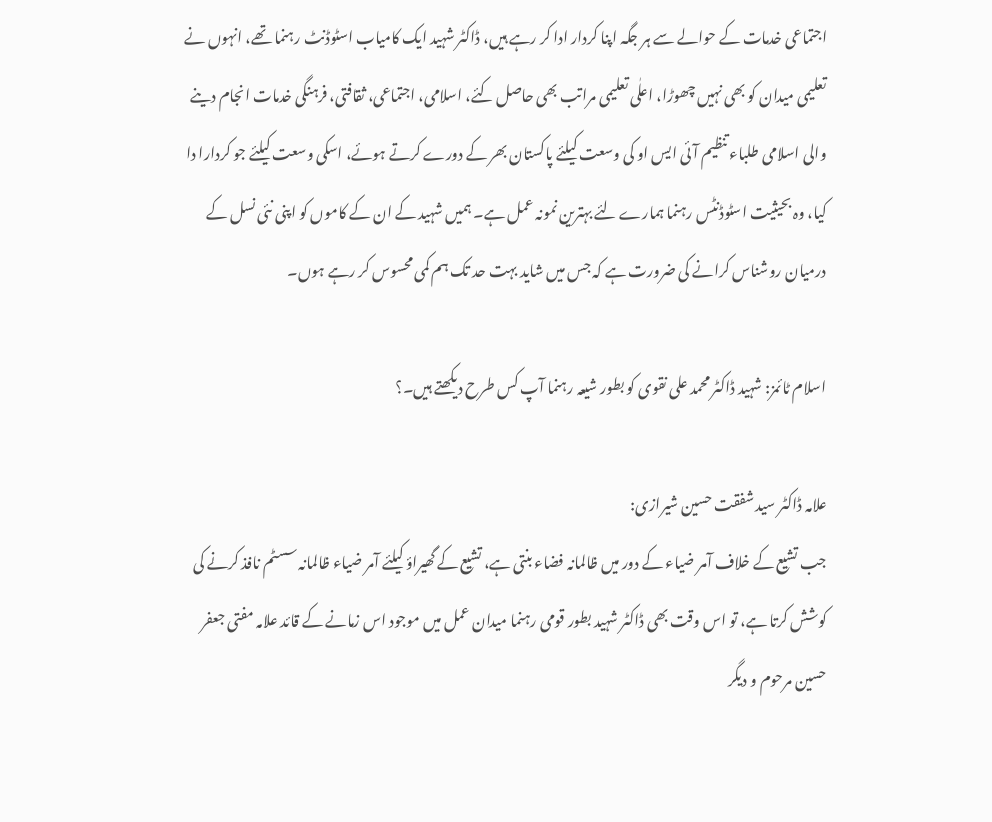اجتماعی خدمات کے حوالے سے ہر جگہ اپنا کردار ادا کر رہے ہیں، ڈاکٹر شہید ایک کامیاب اسٹوڈنٹ رہنما تھے، انہوں نے تعلیمی میدان کو بھی نہیں چھوڑا، اعلٰی تعلیمی مراتب بھی حاصل کئے، اسلامی، اجتماعی، ثقافتی، فرہنگی خدمات انجام دینے والی اسلامی طلباء تنظیم آئی ایس او کی وسعت کیلئے پاکستان بھر کے دورے کرتے ہوئے، اسکی وسعت کیلئے جو کردارا دا کیا، وہ بحیثیت اسٹوڈنٹس رہنما ہمارے لئے بہترین نمونہ عمل ہے۔ ہمیں شہید کے ان کے کاموں کو اپنی نئی نسل کے درمیان روشناس کرانے کی ضرورت ہے کہ جس میں شاید بہت حد تک ہم کمی محسوس کر رہے ہوں۔

اسلام ٹائمز: شہید ڈاکٹر محمد علی نقوی کو بطور شیعہ رہنما آپ کس طرح دیکھتے ہیں۔؟

علامہ ڈاکٹر سید شفقت حسین شیرازی:
جب تشیع کے خلاف آمر ضیاء کے دور میں ظالمانہ فضاء بنتی ہے، تشیع کے گھیراؤ کیلئے آمر ضیاء ظالمانہ سسٹم نافذ کرنے کی کوشش کرتا ہے، تو اس وقت بھی ڈاکٹر شہید بطور قومی رہنما میدان عمل میں موجود اس زمانے کے قائد علامہ مفتی جعفر حسین مرحوم و دیگر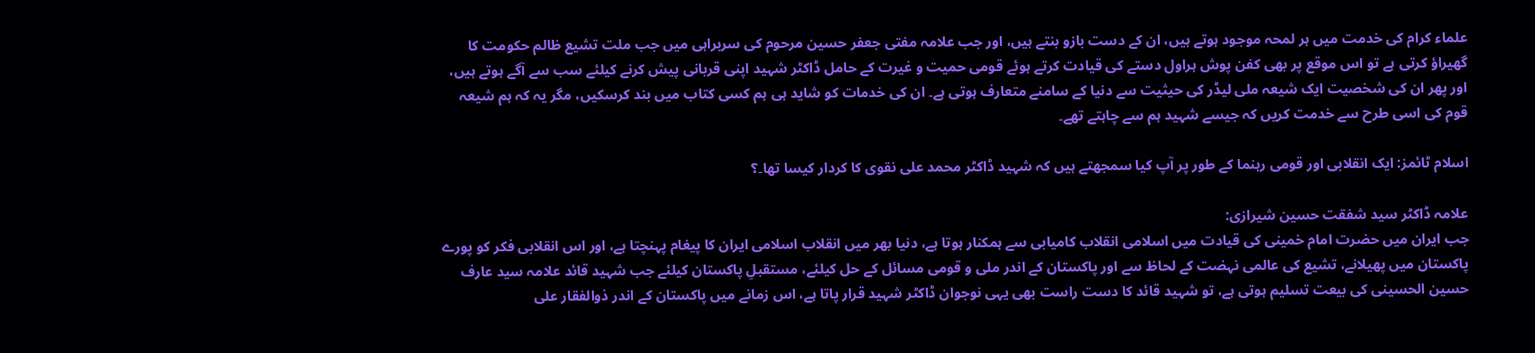علماء کرام کی خدمت میں ہر لمحہ موجود ہوتے ہیں، ان کے دست بازو بنتے ہیں، اور جب علامہ مفتی جعفر حسین مرحوم کی سربراہی میں جب ملت تشیع ظالم حکومت کا گھیراؤ کرتی ہے تو اس موقع پر بھی کفن پوش ہراول دستے کی قیادت کرتے ہوئے قومی حمیت و غیرت کے حامل ڈاکٹر شہید اپنی قربانی پیش کرنے کیلئے سب سے آگے ہوتے ہیں، اور پھر ان کی شخصیت ایک شیعہ ملی لیڈر کی حیثیت سے دنیا کے سامنے متعارف ہوتی ہے۔ ان کی خدمات کو شاید ہی ہم کسی کتاب میں بند کرسکیں، مگر یہ کہ ہم شیعہ قوم کی اسی طرح سے خدمت کریں کہ جیسے شہید ہم سے چاہتے تھے۔

اسلام ٹائمز: ایک انقلابی اور قومی رہنما کے طور پر آپ کیا سمجھتے ہیں کہ شہید ڈاکٹر محمد علی نقوی کا کردار کیسا تھا۔؟

علامہ ڈاکٹر سید شفقت حسین شیرازی:
جب ایران میں حضرت امام خمینی کی قیادت میں اسلامی انقلاب کامیابی سے ہمکنار ہوتا ہے، دنیا بھر میں انقلاب اسلامی ایران کا پیغام پہنچتا ہے، اور اس انقلابی فکر کو پورے پاکستان میں پھیلانے، تشیع کی عالمی نہضت کے لحاظ سے اور پاکستان کے اندر ملی و قومی مسائل کے حل کیلئے، مستقبلِ پاکستان کیلئے جب شہید قائد علامہ سید عارف حسین الحسینی کی بیعت تسلیم ہوتی ہے، تو شہید قائد کا دست راست بھی یہی نوجوان ڈاکٹر شہید قرار پاتا ہے، اس زمانے میں پاکستان کے اندر ذوالفقار علی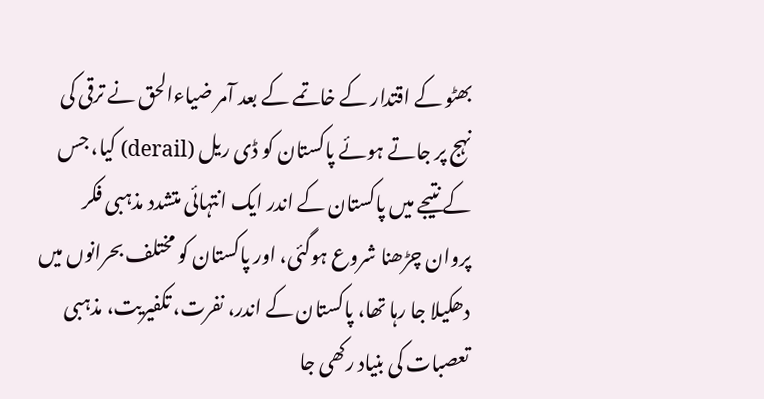بھٹو کے اقتدار کے خاتمے کے بعد آمر ضیاءالحق نے ترقی کی نہج پر جاتے ہوئے پاکستان کو ڈی ریل (derail) کیا، جس کے نتیجے میں پاکستان کے اندر ایک انتہائی متشدد مذہبی فکر پروان چڑھنا شروع ہوگئی، اور پاکستان کو مختلف بحرانوں میں دھکیلا جا رہا تھا، پاکستان کے اندر، نفرت، تکفیریت، مذہبی تعصبات کی بنیاد رکھی جا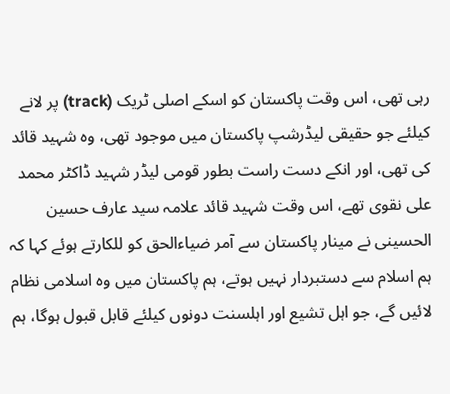رہی تھی، اس وقت پاکستان کو اسکے اصلی ٹریک (track) پر لانے کیلئے جو حقیقی لیڈرشپ پاکستان میں موجود تھی، وہ شہید قائد کی تھی، اور انکے دست راست بطور قومی لیڈر شہید ڈاکٹر محمد علی نقوی تھے، اس وقت شہید قائد علامہ سید عارف حسین الحسینی نے مینار پاکستان سے آمر ضیاءالحق کو للکارتے ہوئے کہا کہ ہم اسلام سے دستبردار نہیں ہوتے، ہم پاکستان میں وہ اسلامی نظام لائیں گے، جو اہل تشیع اور اہلسنت دونوں کیلئے قابل قبول ہوگا، ہم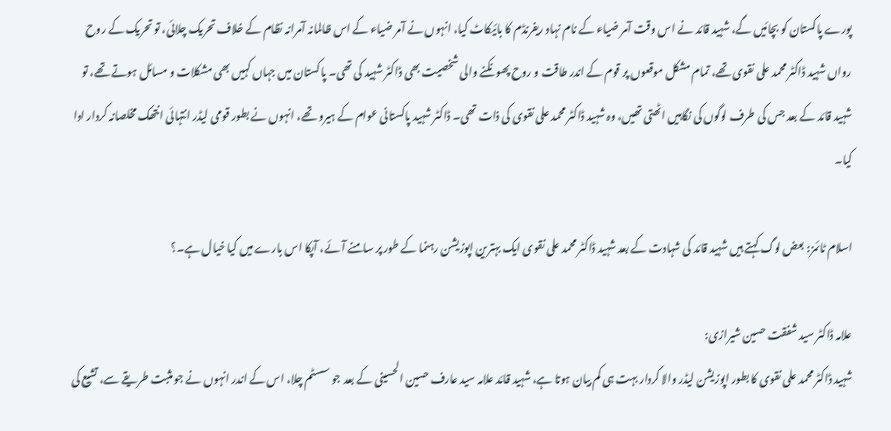پورے پاکستان کو بچائیں گے، شہید قائد نے اس وقت آمر ضیاء کے نام نہاد ریفرنڈم کا بائیکاٹ کیا، انہوں نے آمر ضیاء کے اس ظالمانہ آمرانہ نظام کے خلاف تحریک چلائی، تو تحریک کے روح رواں شہید ڈاکٹر محمد علی نقوی تھے، تمام مشکل موقعوں پر قوم کے اندر طاقت و روح پھونکنے والی شخصیت بھی ڈاکٹر شہید کی تھی۔ پاکستان میں جہاں کہیں بھی مشکلات و مسائل ہوتے تھے، تو شہید قائد کے بعد جس کی طرف لوگوں کی نگاہیں اٹھتی تھیں، وہ شہید ڈاکٹر محمد علی نقوی کی ذات تھی۔ ڈاکٹر شہید پاکستانی عوام کے ہیرو تھے، انہوں نے بطور قومی لیڈر انتہائی انتھک مخلصانہ کردار ادا کیا۔

اسلام ٹائمز: بعض لوگ کہتے ہیں شہید قائد کی شہادت کے بعد شہید ڈاکٹر محمد علی نقوی ایک بہترین اپوزیشن رہنما کے طور پر سامنے آئے، آپکا اس بارے میں کیا خیال ہے۔؟

علامہ ڈاکٹر سید شفقت حسین شیرازی:
شہید ڈاکٹر محمد علی نقوی کا بطور اپوزیشن لیڈر والا کردار بہت ہی کم بیان ہوتا ہے، شہید قائد علامہ سید عارف حسین الحسینی کے بعد جو سسٹم چلا، اس کے اندر انہوں نے جو مثبت طریقے سے، تشیع کی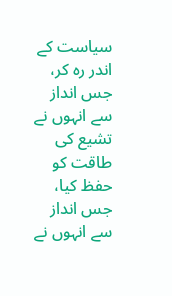سیاست کے اندر رہ کر، جس انداز سے انہوں نے تشیع کی طاقت کو حفظ کیا، جس انداز سے انہوں نے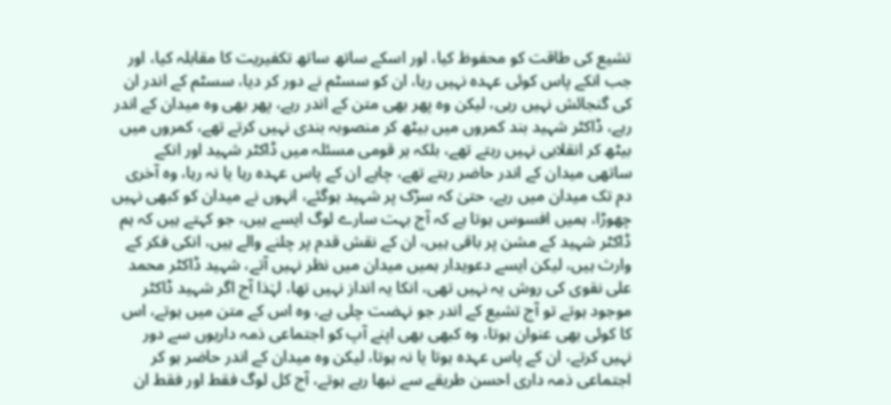تشیع کی طاقت کو محفوظ کیا، اور اسکے ساتھ ساتھ تکفیریت کا مقابلہ کیا، اور جب انکے پاس کوئی عہدہ نہیں رہا، ان کو سسٹم نے دور کر دیا، سسٹم کے اندر ان کی گنجائش نہیں رہی، لیکن وہ پھر بھی متن کے اندر رہے، پھر بھی وہ میدان کے اندر رہے، ڈاکٹر شہید بند کمروں میں بیٹھ کر منصوبہ بندی نہیں کرتے تھے، کمروں میں بیٹھ کر انقلابی نہیں رہتے تھے، بلکہ ہر قومی مسئلہ میں ڈاکٹر شہید اور انکے ساتھی میدان کے اندر حاضر رہتے تھے، چاہے ان کے پاس عہدہ رہا یا نہ رہا، وہ آخری دم تک میدان میں رہے، حتیٰ کہ سڑک پر شہید ہوگئے، انہوں نے میدان کو کبھی نہیں چھوڑا، ہمیں افسوس ہوتا ہے کہ آج بہت سارے لوگ ایسے ہیں، جو کہتے ہیں کہ ہم ڈاکٹر شہید کے مشن پر باقی ہیں، ان کے نقش قدم پر چلنے والے ہیں، انکی فکر کے وارث ہیں، لیکن ایسے دعویدار ہمیں میدان میں نظر نہیں آتے، شہید ڈاکٹر محمد علی نقوی کی روش یہ نہیں تھی، انکا یہ انداز نہیں تھا، لہٰذا آج اگر شہید ڈاکٹر موجود ہوتے تو آج تشیع کے اندر جو نہضت چلی ہے، وہ اس کے متن میں ہوتے، اس کا کوئی بھی عنوان ہوتا، وہ کبھی بھی اپنے آپ کو اجتماعی ذمہ داریوں سے دور نہیں کرتے، ان کے پاس عہدہ ہوتا یا نہ ہوتا، لیکن وہ میدان کے اندر حاضر ہو کر اجتماعی ذمہ داری احسن طریقے سے نبھا رہے ہوتے، آج کل لوگ فقط اور فقط ان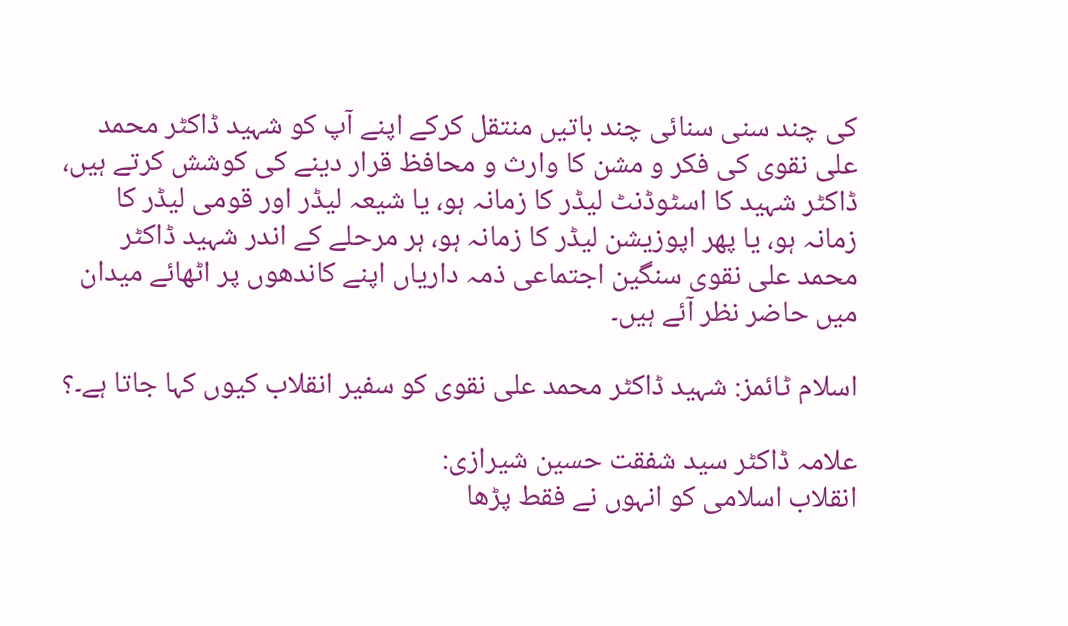کی چند سنی سنائی چند باتیں منتقل کرکے اپنے آپ کو شہید ڈاکٹر محمد علی نقوی کی فکر و مشن کا وارث و محافظ قرار دینے کی کوشش کرتے ہیں، ڈاکٹر شہید کا اسٹوڈنٹ لیڈر کا زمانہ ہو، یا شیعہ لیڈر اور قومی لیڈر کا زمانہ ہو، یا پھر اپوزیشن لیڈر کا زمانہ ہو، ہر مرحلے کے اندر شہید ڈاکٹر محمد علی نقوی سنگین اجتماعی ذمہ داریاں اپنے کاندھوں پر اٹھائے میدان میں حاضر نظر آئے ہیں۔

اسلام ٹائمز: شہید ڈاکٹر محمد علی نقوی کو سفیر انقلاب کیوں کہا جاتا ہے۔؟

علامہ ڈاکٹر سید شفقت حسین شیرازی:
انقلاب اسلامی کو انہوں نے فقط پڑھا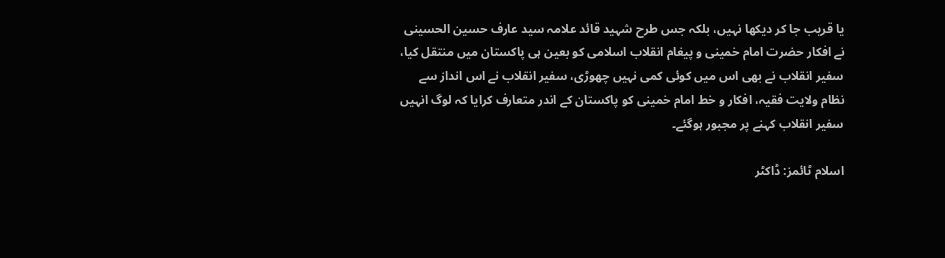یا قریب جا کر دیکھا نہیں، بلکہ جس طرح شہید قائد علامہ سید عارف حسین الحسینی نے افکار حضرت امام خمینی و پیغام انقلاب اسلامی کو بعین ہی پاکستان میں منتقل کیا، سفیر انقلاب نے بھی اس میں کوئی کمی نہیں چھوڑی، سفیر انقلاب نے اس انداز سے نظام ولایت فقیہ، افکار و خط امام خمینی کو پاکستان کے اندر متعارف کرایا کہ لوگ انہیں سفیر انقلاب کہنے پر مجبور ہوگئے۔

اسلام ٹائمز: ڈاکٹر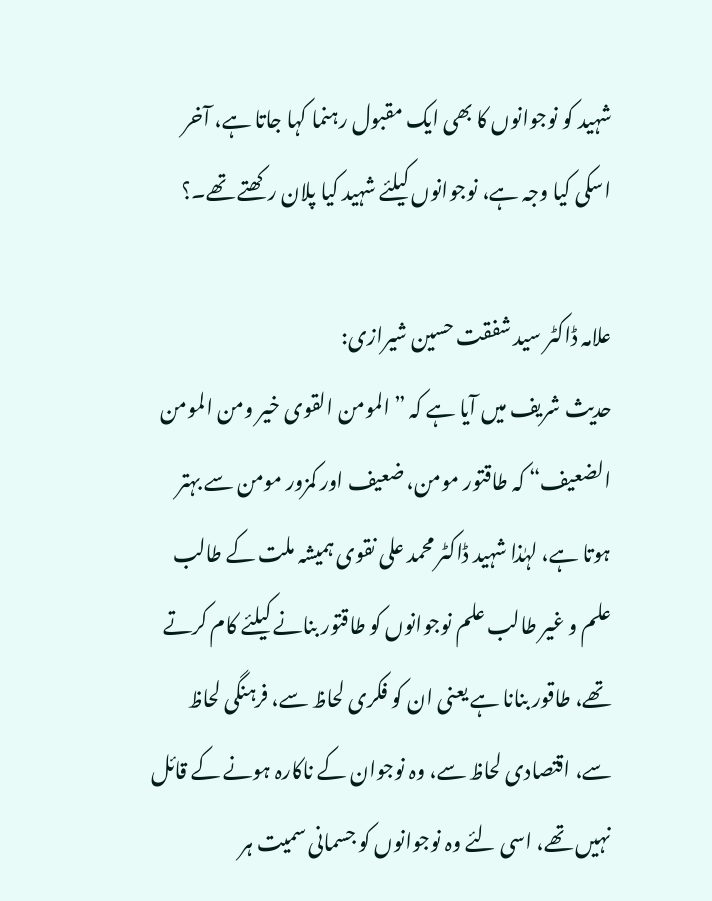شہید کو نوجوانوں کا بھی ایک مقبول رہنما کہا جاتا ہے، آخر اسکی کیا وجہ ہے، نوجوانوں کیلئے شہید کیا پلان رکھتے تھے۔؟

علامہ ڈاکٹر سید شفقت حسین شیرازی:
حدیث شریف میں آیا ہے کہ ”المومن القوی خیر ومن المومن الضعیف“ کہ طاقتور مومن، ضعیف اور کمزور مومن سے بہتر ہوتا ہے، لہٰذا شہید ڈاکٹر محمد علی نقوی ہمیشہ ملت کے طالب علم و غیر طالب علم نوجوانوں کو طاقتور بنانے کیلئے کام کرتے تھے، طاقور بنانا ہے یعنی ان کو فکری لحاظ سے، فرہنگی لحاظ سے، اقتصادی لحاظ سے، وہ نوجوان کے ناکارہ ہونے کے قائل نہیں تھے، اسی لئے وہ نوجوانوں کو جسمانی سمیت ہر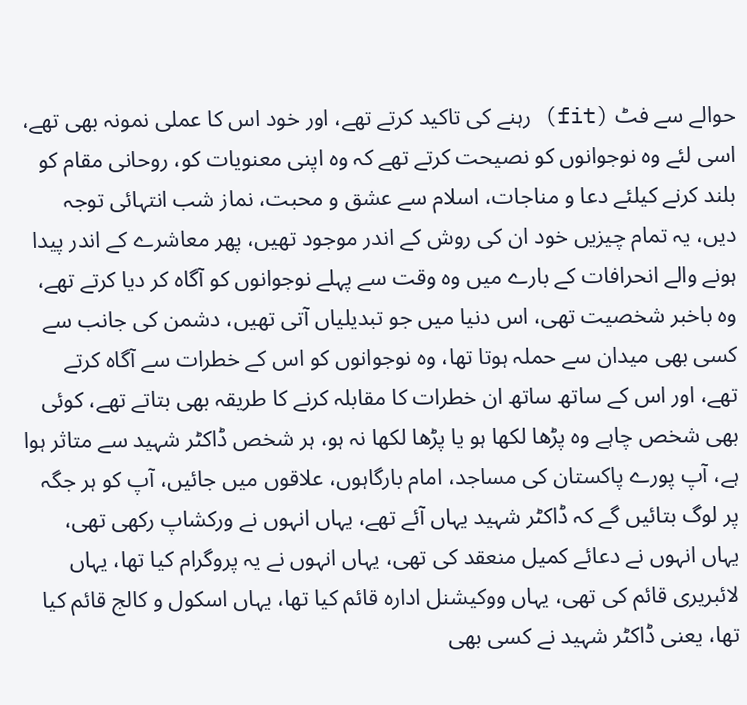حوالے سے فٹ (fit) رہنے کی تاکید کرتے تھے، اور خود اس کا عملی نمونہ بھی تھے، اسی لئے وہ نوجوانوں کو نصیحت کرتے تھے کہ وہ اپنی معنویات کو، روحانی مقام کو بلند کرنے کیلئے دعا و مناجات، اسلام سے عشق و محبت، نماز شب انتہائی توجہ دیں، یہ تمام چیزیں خود ان کی روش کے اندر موجود تھیں، پھر معاشرے کے اندر پیدا ہونے والے انحرافات کے بارے میں وہ وقت سے پہلے نوجوانوں کو آگاہ کر دیا کرتے تھے، وہ باخبر شخصیت تھی، اس دنیا میں جو تبدیلیاں آتی تھیں، دشمن کی جانب سے کسی بھی میدان سے حملہ ہوتا تھا، وہ نوجوانوں کو اس کے خطرات سے آگاہ کرتے تھے، اور اس کے ساتھ ساتھ ان خطرات کا مقابلہ کرنے کا طریقہ بھی بتاتے تھے، کوئی بھی شخص چاہے وہ پڑھا لکھا ہو یا پڑھا لکھا نہ ہو، ہر شخص ڈاکٹر شہید سے متاثر ہوا ہے، آپ پورے پاکستان کی مساجد، امام بارگاہوں، علاقوں میں جائیں، آپ کو ہر جگہ پر لوگ بتائیں گے کہ ڈاکٹر شہید یہاں آئے تھے، یہاں انہوں نے ورکشاپ رکھی تھی، یہاں انہوں نے دعائے کمیل منعقد کی تھی، یہاں انہوں نے یہ پروگرام کیا تھا، یہاں لائبریری قائم کی تھی، یہاں ووکیشنل ادارہ قائم کیا تھا، یہاں اسکول و کالج قائم کیا تھا، یعنی ڈاکٹر شہید نے کسی بھی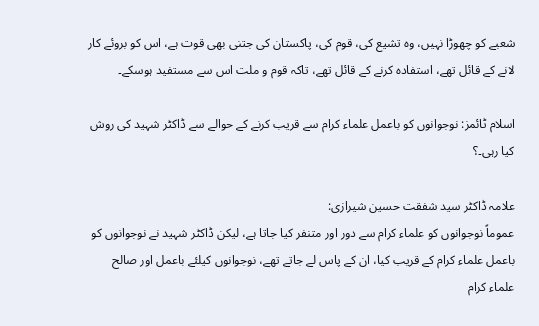شعبے کو چھوڑا نہیں، وہ تشیع کی، قوم کی، پاکستان کی جتنی بھی قوت ہے، اس کو بروئے کار لانے کے قائل تھے، استفادہ کرنے کے قائل تھے، تاکہ قوم و ملت اس سے مستفید ہوسکے۔

اسلام ٹائمز: نوجوانوں کو باعمل علماء کرام سے قریب کرنے کے حوالے سے ڈاکٹر شہید کی روش کیا رہی۔؟

علامہ ڈاکٹر سید شفقت حسین شیرازی:
عموماً نوجوانوں کو علماء کرام سے دور اور متنفر کیا جاتا ہے، لیکن ڈاکٹر شہید نے نوجوانوں کو باعمل علماء کرام کے قریب کیا، ان کے پاس لے جاتے تھے، نوجوانوں کیلئے باعمل اور صالح علماء کرام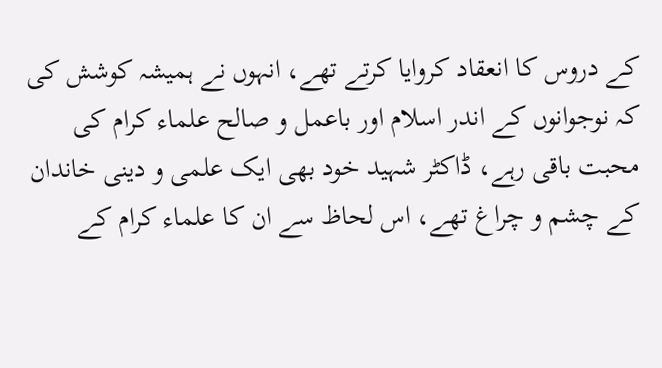کے دروس کا انعقاد کروایا کرتے تھے، انہوں نے ہمیشہ کوشش کی کہ نوجوانوں کے اندر اسلام اور باعمل و صالح علماء کرام کی محبت باقی رہے، ڈاکٹر شہید خود بھی ایک علمی و دینی خاندان کے چشم و چراغ تھے، اس لحاظ سے ان کا علماء کرام کے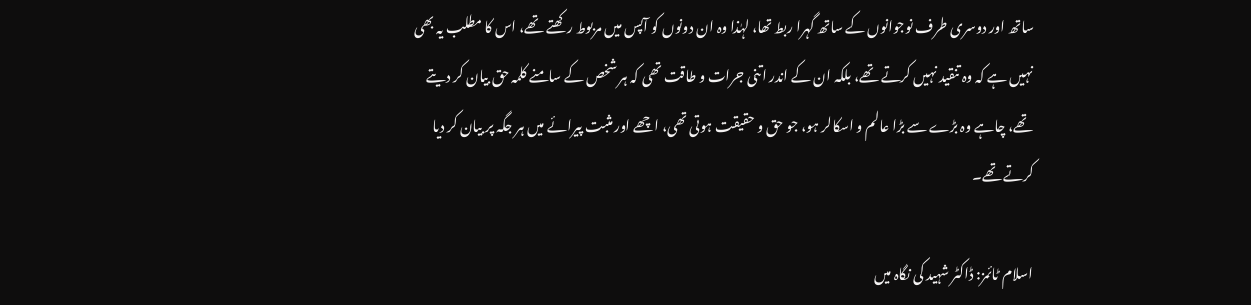ساتھ اور دوسری طرف نوجوانوں کے ساتھ گہرا ربط تھا، لہٰذا وہ ان دونوں کو آپس میں مربوط رکھتے تھے، اس کا مطلب یہ بھی نہیں ہے کہ وہ تنقید نہیں کرتے تھے، بلکہ ان کے اندر اتنی جرات و طاقت تھی کہ ہر شخص کے سامنے کلمہ حق بیان کر دیتے تھے، چاہے وہ بڑے سے بڑا عالم و اسکالر ہو، جو حق و حقیقت ہوتی تھی، اچھے اور مثبت پیرائے میں ہر جگہ پر بیان کر دیا کرتے تھے۔

اسلام ٹائمز: ڈاکٹر شہید کی نگاہ میں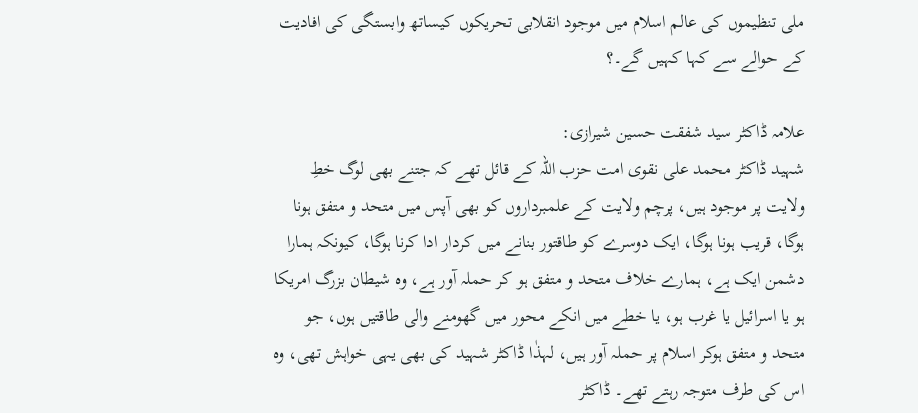ملی تنظیموں کی عالم اسلام میں موجود انقلابی تحریکوں کیساتھ وابستگی کی افادیت کے حوالے سے کہا کہیں گے۔؟

علامہ ڈاکٹر سید شفقت حسین شیرازی:
شہید ڈاکٹر محمد علی نقوی امت حزب اللہ کے قائل تھے کہ جتنے بھی لوگ خطِ ولایت پر موجود ہیں، پرچم ولایت کے علمبرداروں کو بھی آپس میں متحد و متفق ہونا ہوگا، قریب ہونا ہوگا، ایک دوسرے کو طاقتور بنانے میں کردار ادا کرنا ہوگا، کیونکہ ہمارا دشمن ایک ہے، ہمارے خلاف متحد و متفق ہو کر حملہ آور ہے، وہ شیطان بزرگ امریکا ہو یا اسرائیل یا غرب ہو، یا خطے میں انکے محور میں گھومنے والی طاقتیں ہوں، جو متحد و متفق ہوکر اسلام پر حملہ آور ہیں، لہذٰا ڈاکٹر شہید کی بھی یہی خواہش تھی، وہ اس کی طرف متوجہ رہتے تھے۔ ڈاکٹر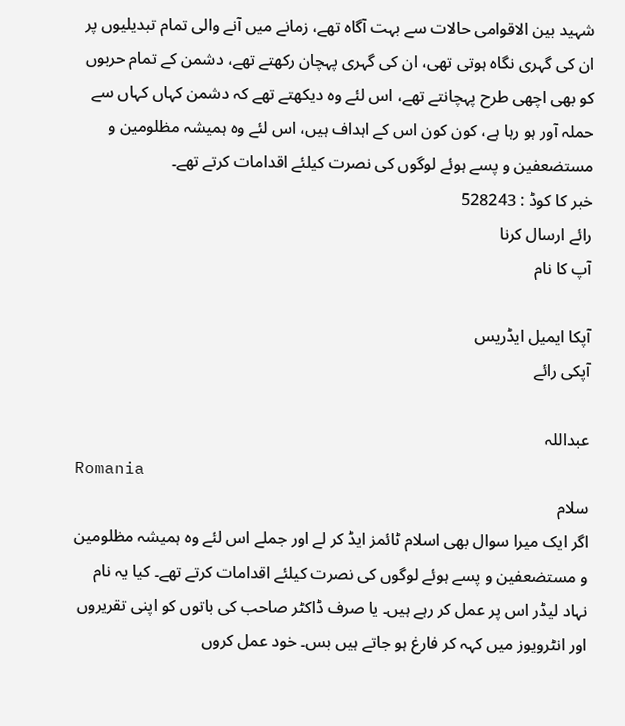شہید بین الاقوامی حالات سے بہت آگاہ تھے، زمانے میں آنے والی تمام تبدیلیوں پر ان کی گہری نگاہ ہوتی تھی، ان کی گہری پہچان رکھتے تھے، دشمن کے تمام حربوں کو بھی اچھی طرح پہچانتے تھے، اس لئے وہ دیکھتے تھے کہ دشمن کہاں کہاں سے حملہ آور ہو رہا ہے، کون کون اس کے اہداف ہیں، اس لئے وہ ہمیشہ مظلومین و مستضعفین و پسے ہوئے لوگوں کی نصرت کیلئے اقدامات کرتے تھے۔
خبر کا کوڈ : 528243
رائے ارسال کرنا
آپ کا نام

آپکا ایمیل ایڈریس
آپکی رائے

عبداللہ
Romania
سلام
اگر ایک میرا سوال بھی اسلام ٹائمز ایڈ کر لے اور جملے اس لئے وہ ہمیشہ مظلومین و مستضعفین و پسے ہوئے لوگوں کی نصرت کیلئے اقدامات کرتے تھے۔ کیا یہ نام نہاد لیڈر اس پر عمل کر رہے ہیں۔ یا صرف ڈاکٹر صاحب کی باتوں کو اپنی تقریروں اور انٹرویوز میں کہہ کر فارغ ہو جاتے ہیں بس۔ خود عمل کروں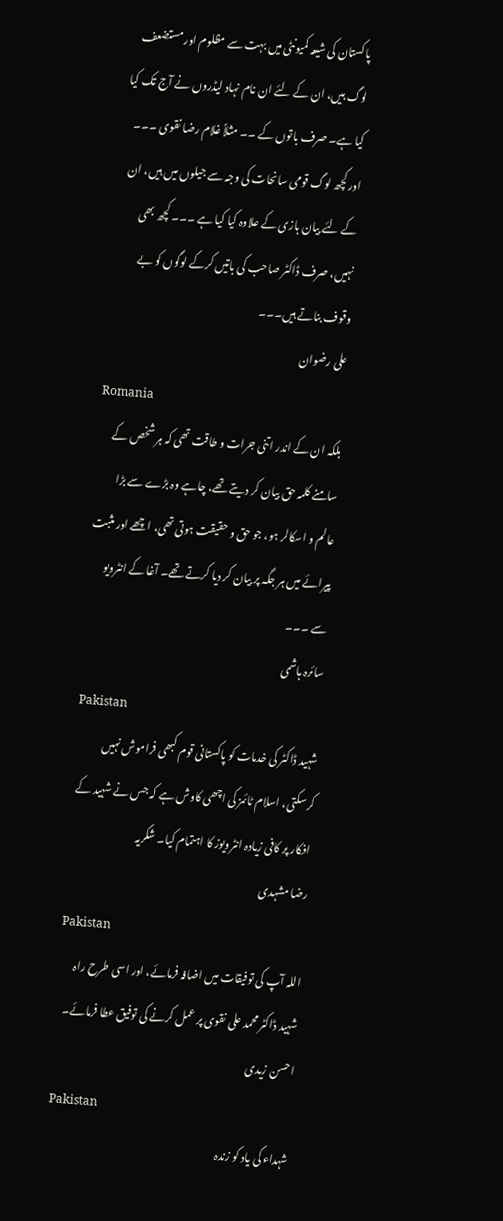پاکستان کی شیعہ کمیونٹی میں بہت سے مظلوم اور مستضعف لوگ ہیں، ان کے لئے ان نام نہاد لیڈروں نے آج تک کیا کیا ہے۔ صرف باتوں کے ۔۔ مثلاً غلام رضا نقوی ۔۔۔ اور کچھ لوگ قومی سانحات کی وجہ سے جیلوں میں ہیں، ان کے لئے بیان بازی کے علاوہ کیا کیا ہے ۔۔۔ کچھ بھی نہیں، صرف ڈاکٹر صاحب کی باتیں کرکے لوگوں کو بے وقوف بناتے ہیں۔۔۔
علی رضوان
Romania
بلکہ ان کے اندر اتنی جرات و طاقت تھی کہ ہر شخص کے سامنے کلمہ حق بیان کر دیتے تھے، چاہے وہ بڑے سے بڑا عالم و اسکالر ہو، جو حق و حقیقت ہوتی تھی، اچھے اور مثبت پیرائے میں ہر جگہ پر بیان کر دیا کرتے تھے۔ آغا کے انٹرویو سے ۔۔۔
سائرہ ہاشمی
Pakistan
شہید ڈاکٹر کی خدمات کو پاکستانی قوم کبھی فراموش نہیں کرسکتی، اسلام ٹائمز کی اچھی کاوش ہے کہ جس نے شہید کے افکار پر کافی زیادہ انٹرویوز کا اہتمام کیا۔ شکریہ
رضا مشہدی
Pakistan
اللہ آپ کی توفیقات میں اضافہ فرمائے، اور اسی طرح راہ شہید ڈاکٹر محمد علی نقوی پر عمل کرنے کی توفیق عطا فرمائے۔
احسن زیدی
Pakistan
شہداء کی یاد کو زندہ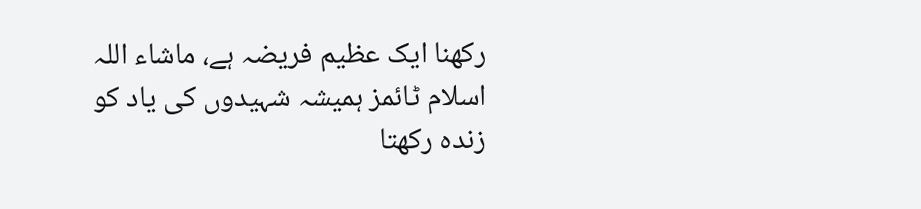رکھنا ایک عظیم فریضہ ہے، ماشاء اللہ اسلام ٹائمز ہمیشہ شہیدوں کی یاد کو زندہ رکھتا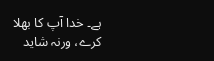ہے۔ خدا آپ کا بھلا کرے، ورنہ شاید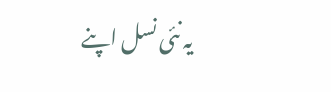یہ نئی نسل اپنے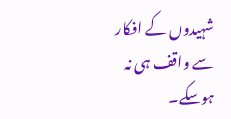شہیدوں کے افکار سے واقف ہی نہ ہوسکے۔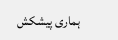ہماری پیشکش